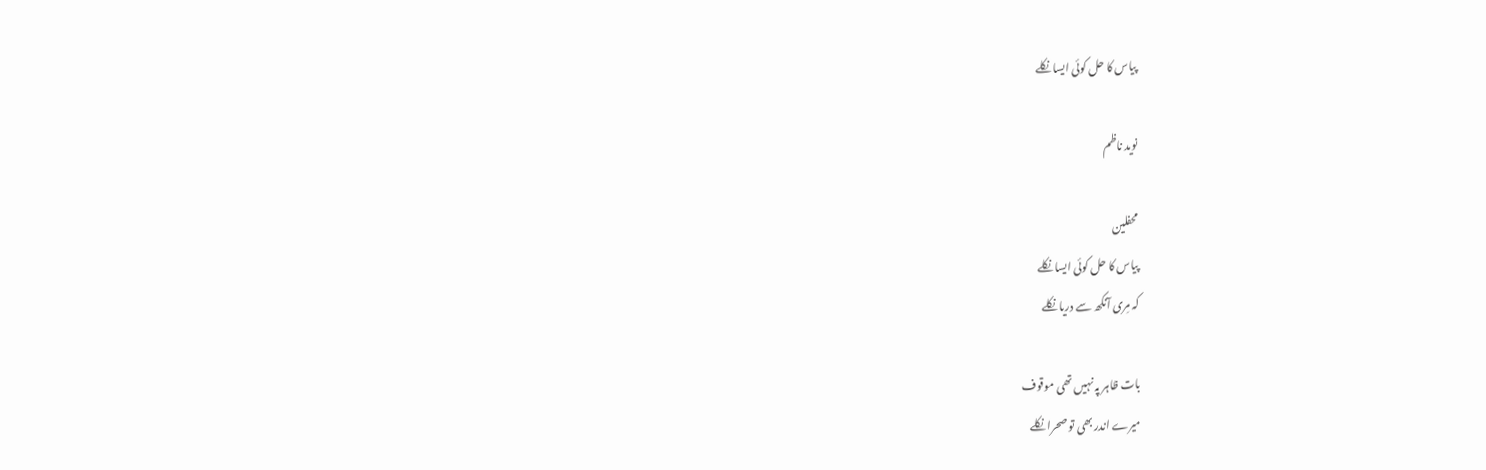پیاس کا حل کوئی ایسا نکلے

نوید ناظم

محفلین
پیاس کا حل کوئی ایسا نکلے
کہ مِری آنکھ سے دریا نکلے

بات ظاہر پہ نہیں تھی موقوف
میرے اندر بھی تو صحرا نکلے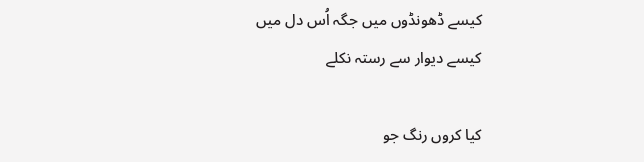کیسے ڈھونڈوں میں جگہ اُس دل میں
کیسے دیوار سے رستہ نکلے

کیا کروں رنگ جو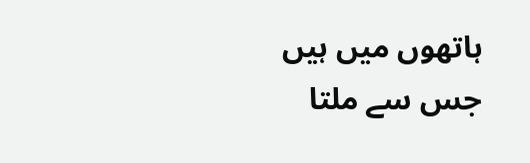ہاتھوں میں ہیں
جس سے ملتا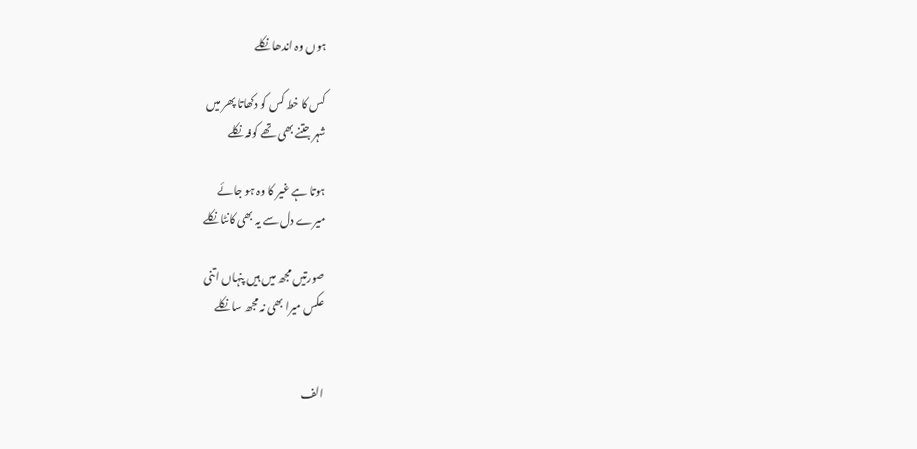ہوں وہ اندھا نکلے

کس کا خط کس کو دکھاتا پھر میں
شہر جتنے بھی تھے کوفہ نکلے

ہوتا ہے غیر کا وہ ہو جائے
میرے دل سے یہ بھی کانٹا نکلے

صورتیں مجھ میں ہیں پنہاں اتنی
عکس میرا بھی نہ مجھ سا نکلے


الف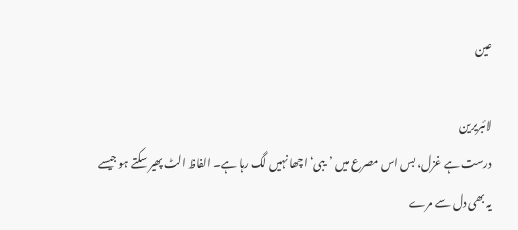عین

لائبریرین
درست ہے غزل، بس اس مصرع میں ’یبی‘ اچھا نہیں لگ رہا ہے۔ الفاظ الٹ پھیر سکتے ہو جیسے
یہ بھی دل سے مرے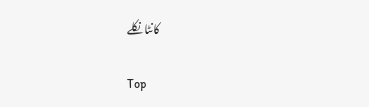کانٹا نکلے

Top